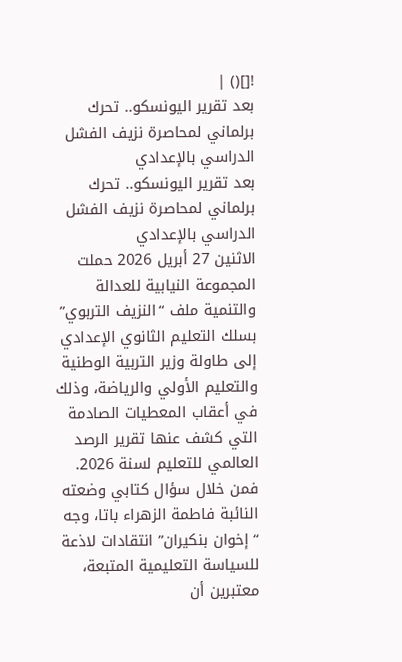![]() |
بعد تقرير اليونسكو.. تحرك برلماني لمحاصرة نزيف الفشل الدراسي بالإعدادي
بعد تقرير اليونسكو.. تحرك برلماني لمحاصرة نزيف الفشل الدراسي بالإعدادي
الاثنين 27 أبريل 2026 حملت المجموعة النيابية للعدالة والتنمية ملف “النزيف التربوي” بسلك التعليم الثانوي الإعدادي إلى طاولة وزير التربية الوطنية والتعليم الأولي والرياضة، وذلك في أعقاب المعطيات الصادمة التي كشف عنها تقرير الرصد العالمي للتعليم لسنة 2026. فمن خلال سؤال كتابي وضعته النائبة فاطمة الزهراء باتا، وجه “إخوان بنكيران” انتقادات لاذعة للسياسة التعليمية المتبعة، معتبرين أن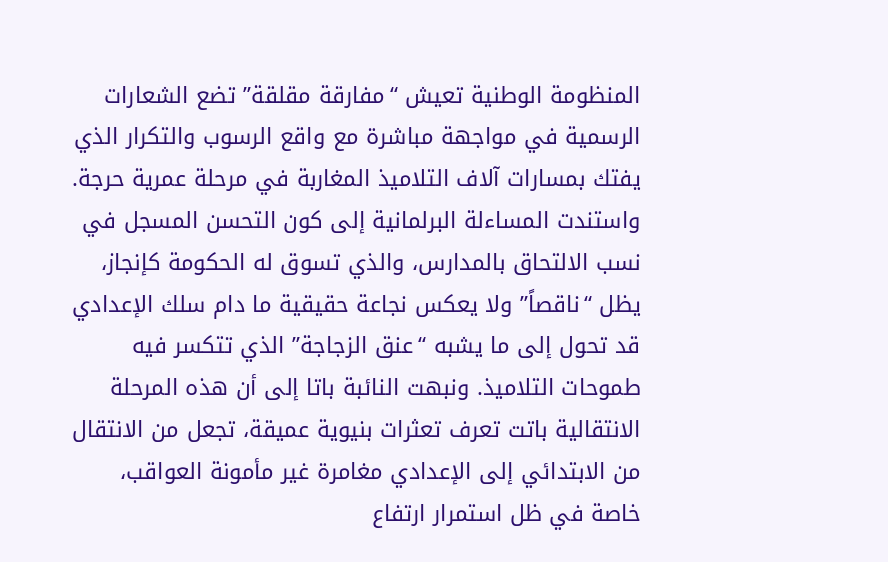المنظومة الوطنية تعيش “مفارقة مقلقة” تضع الشعارات الرسمية في مواجهة مباشرة مع واقع الرسوب والتكرار الذي يفتك بمسارات آلاف التلاميذ المغاربة في مرحلة عمرية حرجة. واستندت المساءلة البرلمانية إلى كون التحسن المسجل في نسب الالتحاق بالمدارس، والذي تسوق له الحكومة كإنجاز، يظل “ناقصاً” ولا يعكس نجاعة حقيقية ما دام سلك الإعدادي قد تحول إلى ما يشبه “عنق الزجاجة” الذي تتكسر فيه طموحات التلاميذ. ونبهت النائبة باتا إلى أن هذه المرحلة الانتقالية باتت تعرف تعثرات بنيوية عميقة، تجعل من الانتقال من الابتدائي إلى الإعدادي مغامرة غير مأمونة العواقب، خاصة في ظل استمرار ارتفاع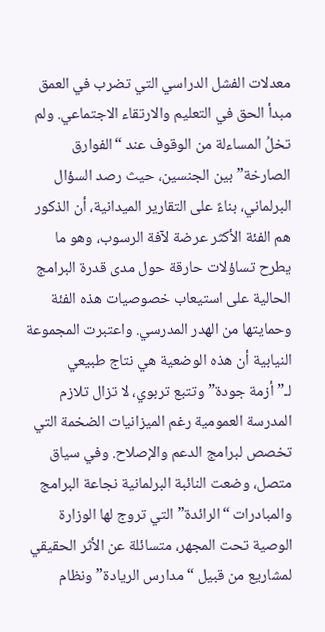معدلات الفشل الدراسي التي تضرب في العمق مبدأ الحق في التعليم والارتقاء الاجتماعي. ولم تخلُ المساءلة من الوقوف عند “الفوارق الصارخة” بين الجنسين، حيث رصد السؤال البرلماني، بناءً على التقارير الميدانية، أن الذكور هم الفئة الأكثر عرضة لآفة الرسوب، وهو ما يطرح تساؤلات حارقة حول مدى قدرة البرامج الحالية على استيعاب خصوصيات هذه الفئة وحمايتها من الهدر المدرسي. واعتبرت المجموعة النيابية أن هذه الوضعية هي نتاج طبيعي لـ”أزمة جودة” وتتبع تربوي، لا تزال تلازم المدرسة العمومية رغم الميزانيات الضخمة التي تخصص لبرامج الدعم والإصلاح. وفي سياق متصل، وضعت النائبة البرلمانية نجاعة البرامج والمبادرات “الرائدة” التي تروج لها الوزارة الوصية تحت المجهر، متسائلة عن الأثر الحقيقي لمشاريع من قبيل “مدارس الريادة” ونظام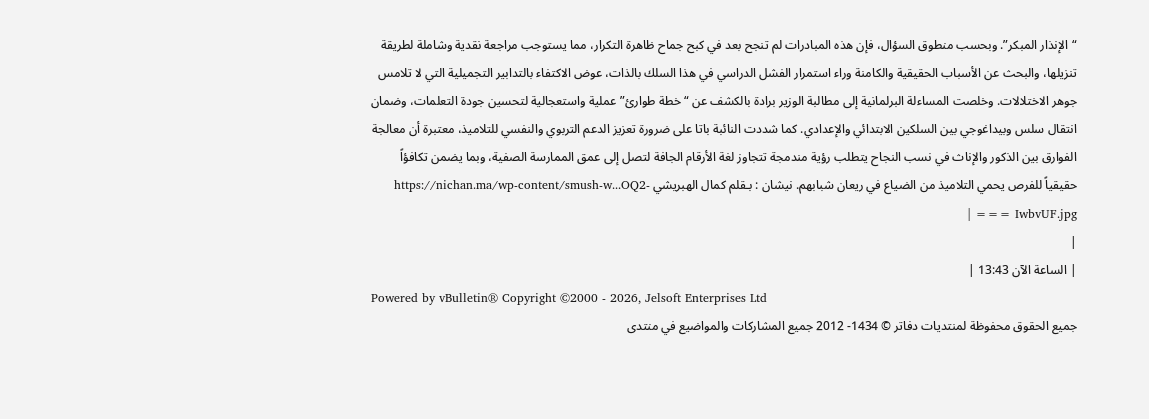“الإنذار المبكر”. وبحسب منطوق السؤال، فإن هذه المبادرات لم تنجح بعد في كبح جماح ظاهرة التكرار، مما يستوجب مراجعة نقدية وشاملة لطريقة تنزيلها، والبحث عن الأسباب الحقيقية والكامنة وراء استمرار الفشل الدراسي في هذا السلك بالذات، عوض الاكتفاء بالتدابير التجميلية التي لا تلامس جوهر الاختلالات. وخلصت المساءلة البرلمانية إلى مطالبة الوزير برادة بالكشف عن “خطة طوارئ” عملية واستعجالية لتحسين جودة التعلمات، وضمان انتقال سلس وبيداغوجي بين السلكين الابتدائي والإعدادي. كما شددت النائبة باتا على ضرورة تعزيز الدعم التربوي والنفسي للتلاميذ، معتبرة أن معالجة الفوارق بين الذكور والإناث في نسب النجاح يتطلب رؤية مندمجة تتجاوز لغة الأرقام الجافة لتصل إلى عمق الممارسة الصفية، وبما يضمن تكافؤاً حقيقياً للفرص يحمي التلاميذ من الضياع في ريعان شبابهم. نيشان : بـقلم كمال الهبريشي https://nichan.ma/wp-content/smush-w...OQ2-IwbvUF.jpg === |
|
| الساعة الآن 13:43 |
Powered by vBulletin® Copyright ©2000 - 2026, Jelsoft Enterprises Ltd
جميع الحقوق محفوظة لمنتديات دفاتر © 1434- 2012 جميع المشاركات والمواضيع في منتدى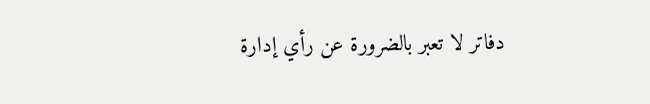دفاتر لا تعبر بالضرورة عن رأي إدارة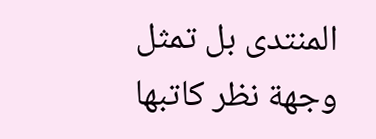المنتدى بل تمثل وجهة نظر كاتبها